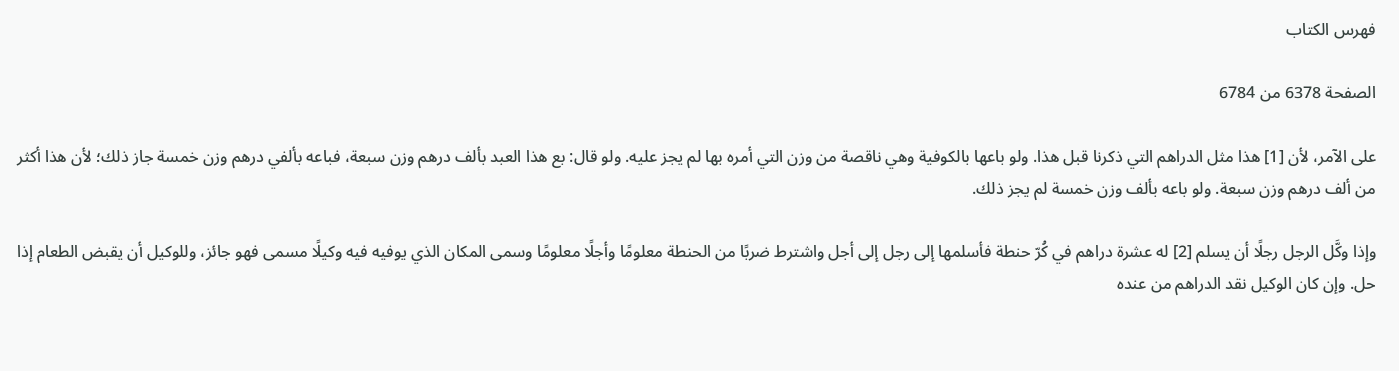فهرس الكتاب

الصفحة 6378 من 6784

على الآمر، لأن [1] هذا مثل الدراهم التي ذكرنا قبل هذا. ولو باعها بالكوفية وهي ناقصة من وزن التي أمره بها لم يجز عليه. ولو قال: بع هذا العبد بألف درهم وزن سبعة، فباعه بألفي درهم وزن خمسة جاز ذلك؛ لأن هذا أكثر من ألف درهم وزن سبعة. ولو باعه بألف وزن خمسة لم يجز ذلك.

وإذا وكَّل الرجل رجلًا أن يسلم [2] له عشرة دراهم في كُرّ حنطة فأسلمها إلى رجل إلى أجل واشترط ضربًا من الحنطة معلومًا وأجلًا معلومًا وسمى المكان الذي يوفيه فيه وكيلًا مسمى فهو جائز، وللوكيل أن يقبض الطعام إذا حل. وإن كان الوكيل نقد الدراهم من عنده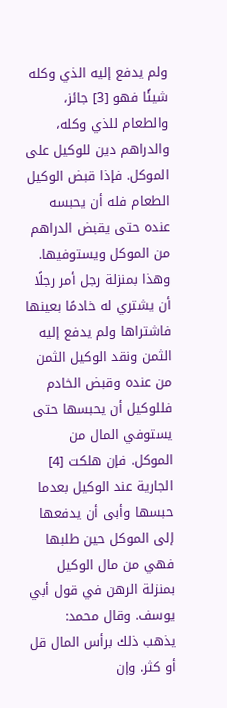ولم يدفع إليه الذي وكله شيئًا فهو [3] جائز، والطعام للذي وكله، والدراهم دين للوكيل على الموكل. فإذا قبض الوكيل الطعام فله أن يحبسه عنده حتى يقبض الدراهم من الموكل ويستوفيها. وهذا بمنزلة رجل أمر رجلًا أن يشتري له خادمًا بعينها فاشتراها ولم يدفع إليه الثمن ونقد الوكيل الثمن من عنده وقبض الخادم فللوكيل أن يحبسها حتى يستوفي المال من الموكل. فإن هلكت [4] الجارية عند الوكيل بعدما حبسها وأبى أن يدفعها إلى الموكل حين طلبها فهي من مال الوكيل بمنزلة الرهن في قول أبي يوسف. وقال محمد: يذهب ذلك برأس المال قل أو كثر. وإن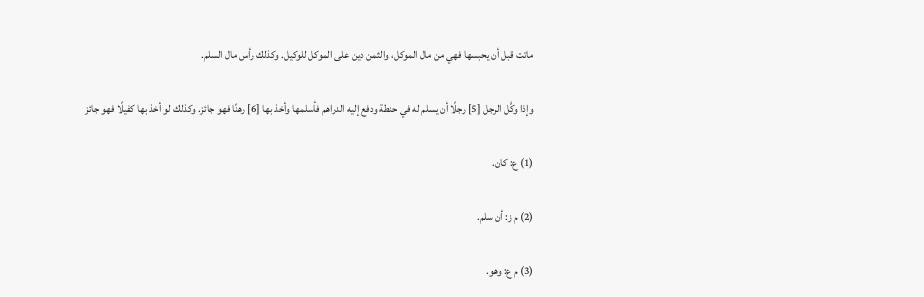ماتت قبل أن يحبسها فهي من مال الموكل، والثمن دين على الموكل للوكيل. وكذلك رأس مال السلم.

وإذا وكَّل الرجل [5] رجلًا أن يسلم له في حنطة ودفع إليه الدراهم فأسلمها وأخذ بها [6] رهنًا فهو جائز. وكذلك لو أخذ بها كفيلًا فهو جائز

(1) ع: كان.

(2) م ز: أن سلم.

(3) م ع: وهو.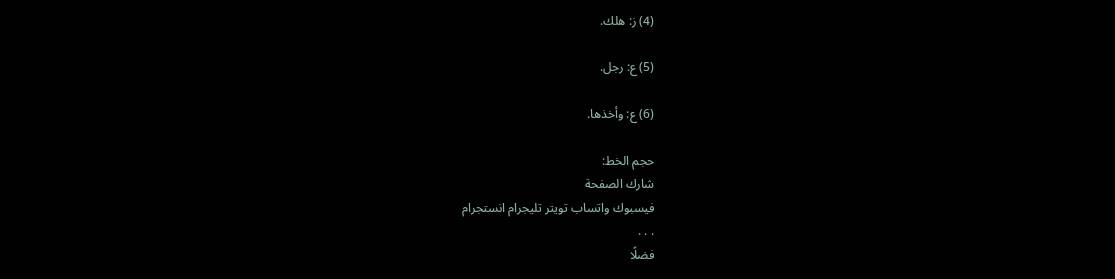(4) ز: هلك.

(5) ع: رجل.

(6) ع: وأخذها.

حجم الخط:
شارك الصفحة
فيسبوك واتساب تويتر تليجرام انستجرام
. . .
فضلًا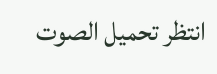انتظر تحميل الصوت